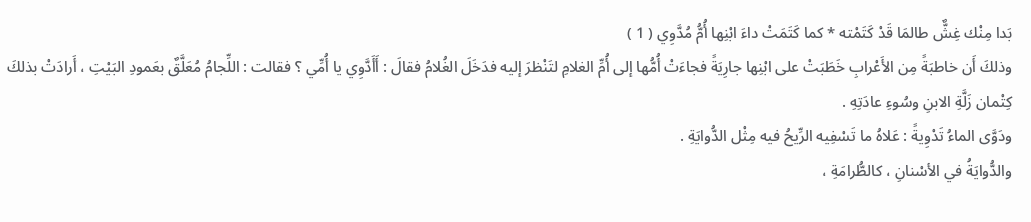بَدا مِنْك غِشٌّ طالمَا قَدْ كَتَمْته * كما كَتَمَتْ داءَ ابْنِها أُمُّ مُدَّوِي ( 1 )
وذلكَ أَن خاطبَةً مِن الأَعْرابِ خَطَبَتْ على ابْنِها جارِيَةً فجاءَتْ أُمُّها إلى أُمِّ الغلامِ لتَنْظرَ إليه فدَخَلَ الغُلامُ فقالَ : أَأَدَّوِي يا أُمِّي ؟ فقالت : اللِّجامُ مُعَلَّقٌ بعَمودِ البَيْتِ ، أَرادَتْ بذلكَ كِتْمان زَلَّةِ الابنِ وسُوءِ عادَتِهِ .
ودَوَّى الماءُ تَدْوِيةً : عَلاهُ ما تَسْفِيه الرِّيحُ فيه مِثْل الدُّوايَةِ .
والدُّوايَةُ في الأسْنانِ ، كالطُّرامَةِ ،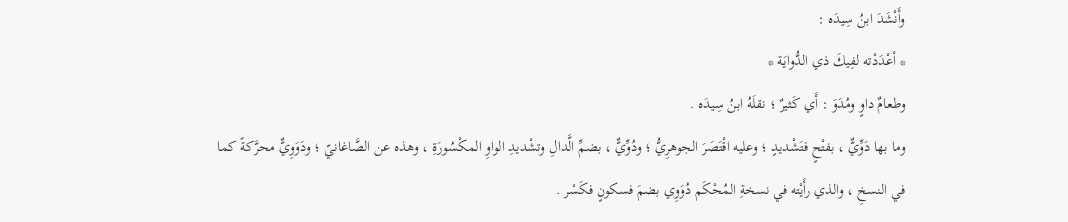وأَنْشَدَ ابنُ سِيدَه :
* أعْدَدْته لفِيكَ ذي الدُّوايَة *
وطعامٌ داوٍ ومُدَوَ : أَي كَثيرٌ ؛ نقلَهُ ابنُ سِيدَه .
وما بها دَوِّيٌّ ، بفتْحٍ فتَشْديدٍ ؛ وعليه اقْتَصَرَ الجوهرِيُّ ؛ ودُوِّيٌّ ، بضمِّ الَّدالِ وتشْديدِ الواوِ المكْسُورَةِ ، وهذه عن الصَّاغانيّ ؛ ودَوَوِيٌّ محرَّكةً كما في النسخِ ، والذي رأَيْته في نسخةِ المُحْكَم دُوَوِي بضمَ فسكونٍ فكَسْر .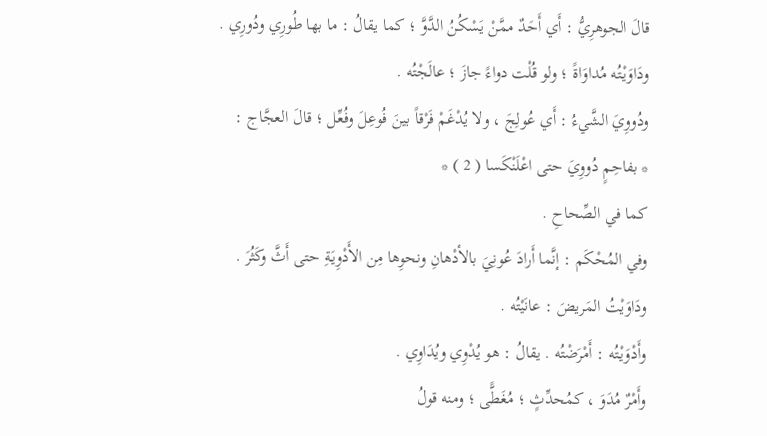قالَ الجوهرِيُّ : أَي أَحَدٌ ممَّنْ يَسْكُنُ الدَّوَّ ؛ كما يقالُ : ما بها طُورِي ودُورِي .
ودَاوَيْتُه مُداوَاةً ؛ ولو قُلْت دواءً جازَ ؛ عالَجْتُه .
ودُووِيَ الشَّيءُ : أَي عُولِجَ ، ولا يُدْغَمْ فَرْقاً بينَ فُوعِلَ وفُعِّل ؛ قالَ العجَّاج :
* بفاحِمٍ دُووِيَ حتى اعْلَنْكَسا ( 2 ) *
كما في الصِّحاحِ .
وفي المُحْكَم : إنَّما أَرادَ عُونِيَ بالأدْهانِ ونحوِها مِن الأَدْوِيَةِ حتى أَثَّ وكَثُرَ .
ودَاوَيْتُ المَريضَ : عانَيْتُه .
وأَدْوَيْتُه : أَمْرَضْتُه . يقالُ : هو يُدْوِي ويُدَاوِي .
وأَمْرٌ مُدَوَ ، كمُحدِّثٍ ؛ مُغَطًّى ؛ ومنه قولُ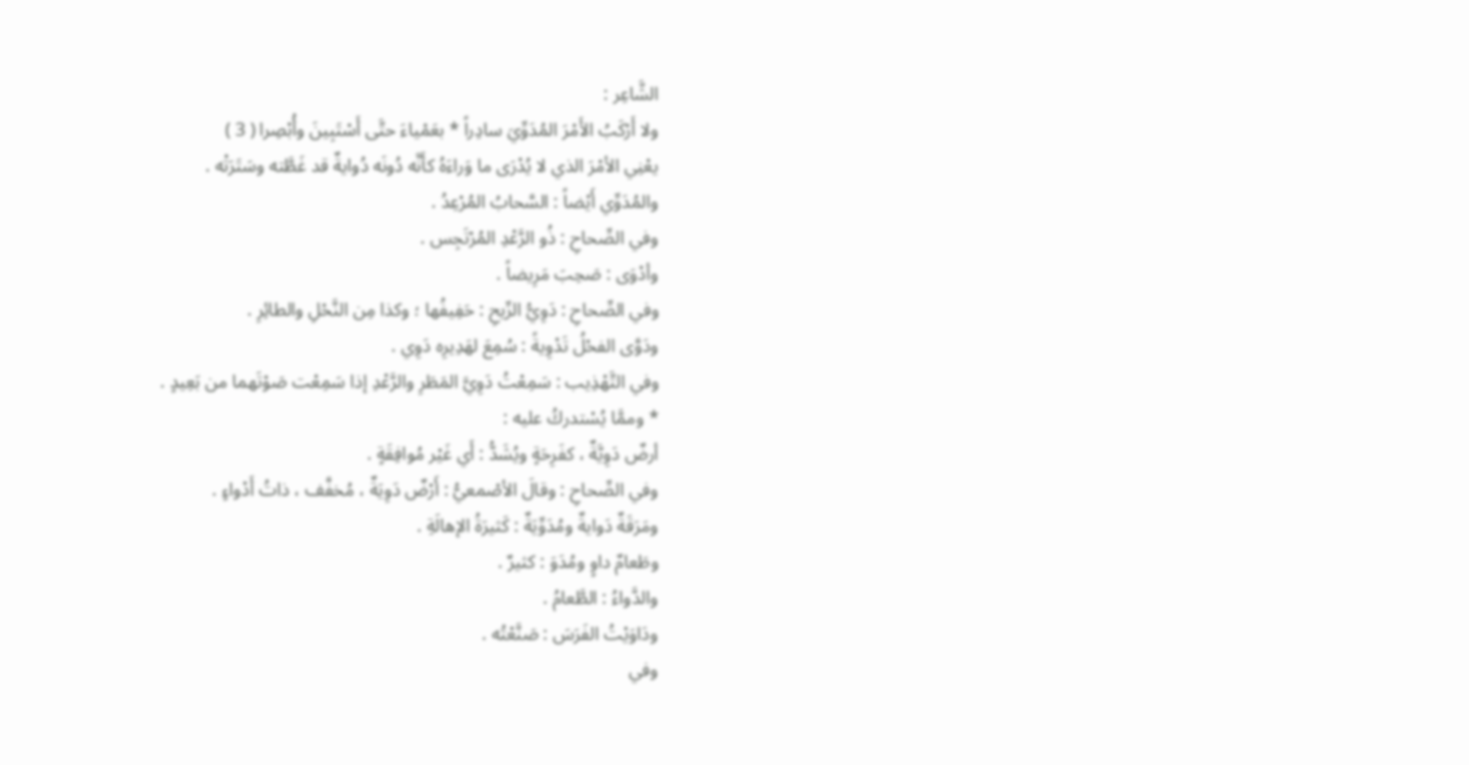الشَّاعِر :
ولا أَرْكَبُ الأَمْرَ المُدَوِّيَ سادِراً * بعَمْياءَ حتَّى أَسْتَبِينَ وأُبْصِرا ( 3 )
يعْنِي الأمْرَ الذي لا يُدْرَى ما وَراءَهُ كأَنَّه دُونَه دُوايةٌ قد غَطَّته وسَتَرَتْه .
والمُدَوِّي أَيْضاً : السَّحابُ المُرْعِدُ .
وفي الصِّحاحِ : ذُو الرَّعْدِ المُرْتَجِس .
وأدْوَى : صَحِبَ مَرِيضاً .
وفي الصِّحاحِ : دَوِيُّ الرِّيحِ : حَفِيفُها ؛ وكذا مِن النَّحْلِ والطائِرِ .
ودَوَّى الفحْلُ تَدْوِيةً : سُمِعَ لهَدِيرِه دَوِي .
وفي التَّهْذِيب : سَمِعْتُ دَوِيَّ المَطَرِ والرَّعْدِ إذا سَمِعْت صَوْتَهما من بَعِيدٍ .
* وممَّا يُسْتدركُ عليه :
أرضٌ دَوِيَّةٌ ، كفَرِحَةٍ ويُشَدُّ : أَي غَيْر مُوافِقَةٍ .
وفي الصِّحاحِ : وقالَ الأصْمعيُّ : أَرْضٌ دَوِيَةٌ ، مُخفَّف ، ذاتُ أَدْواءٍ .
ومَرَقَةٌ دَوايةٌ ومُدَوِّيَةٌ : كَثيرَةُ الإهالَةِ .
وطَعامٌ داوٍ ومُدَوَ : كثيرٌ .
والدَّواءُ : الطَّعامُ .
ودَاوَيْتُ الفَرَسَ : صَنَّعْتُه .
وفي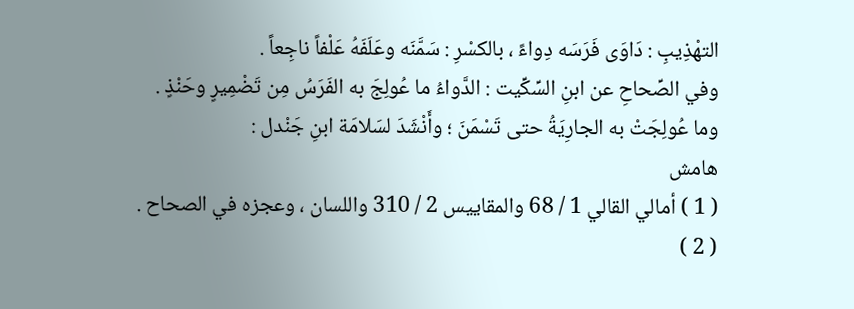التهْذِيبِ : دَاوَى فَرَسَه دِواءً ، بالكسْرِ : سَمَّنَه وعَلَفَهُ عَلْفاً ناجِعاً .
وفي الصِّحاحِ عن ابنِ السِّكِّيت : الدَّواءُ ما عُولِجَ به الفَرَسُ مِن تَضْمِيرٍ وحَنْذٍ .
وما عُولِجَتْ به الجارِيَةُ حتى تَسْمَنَ ؛ وأَنْشَدَ لسَلامَة ابنِ جَنْدل :
هامش
( 1 ) أمالي القالي 1 / 68 والمقاييس 2 / 310 واللسان ، وعجزه في الصحاح .
( 2 )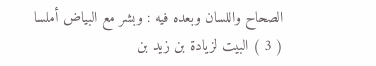الصحاح واللسان وبعده فيه : وبشر مع البياض أملسا
( 3 ) البيت لزيادة بن زيد بن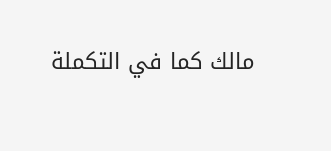مالك كما في التكملة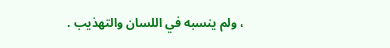، ولم ينسبه في اللسان والتهذيب .